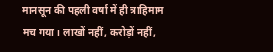मानसून की पहली वर्षा में ही त्राहिमाम मच गया। लाखों नहीं, करोड़ों नहीं,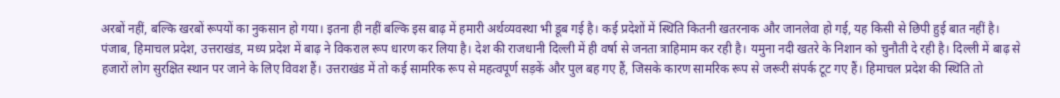अरबों नहीं, बल्कि खरबों रूपयों का नुकसान हो गया। इतना ही नहीं बल्कि इस बाढ़ में हमारी अर्थव्यवस्था भी डूब गई है। कई प्रदेशों में स्थिति कितनी खतरनाक और जानलेवा हो गई, यह किसी से छिपी हुई बात नहीं है। पंजाब, हिमाचल प्रदेश, उत्तराखंड, मध्य प्रदेश में बाढ़ ने विकराल रूप धारण कर लिया है। देश की राजधानी दिल्ली में ही वर्षा से जनता त्राहिमाम कर रही है। यमुना नदी खतरे के निशान को चुनौती दे रही है। दिल्ली में बाढ़ से हजारों लोग सुरक्षित स्थान पर जाने के लिए विवश हैं। उत्तराखंड में तो कई सामरिक रूप से महत्वपूर्ण सड़कें और पुल बह गए हैं, जिसके कारण सामरिक रूप से जरूरी संपर्क टूट गए हैं। हिमाचल प्रदेश की स्थिति तो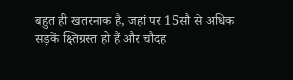बहुत ही खतरनाक है, जहां पर 15सौ से अधिक सड़कें क्ष्तिग्रस्त हो हैं और चौदह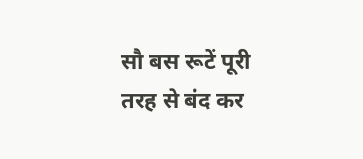सौ बस रूटें पूरी तरह से बंद कर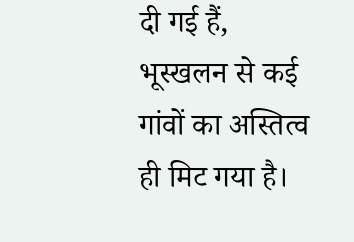दी गई हैं, भूस्खलन से कई गांवों का अस्तित्व ही मिट गया है।